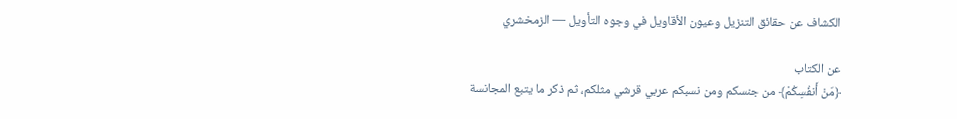الكشاف عن حقائق التنزيل وعيون الأقاويل في وجوه التأويل — الزمخشري

عن الكتاب
﴿مّنْ أَنفُسِكُمْ﴾ من جنسكم ومن نسبكم عربي قرشي مثلكم، ثم ذكر ما يتبع المجانسة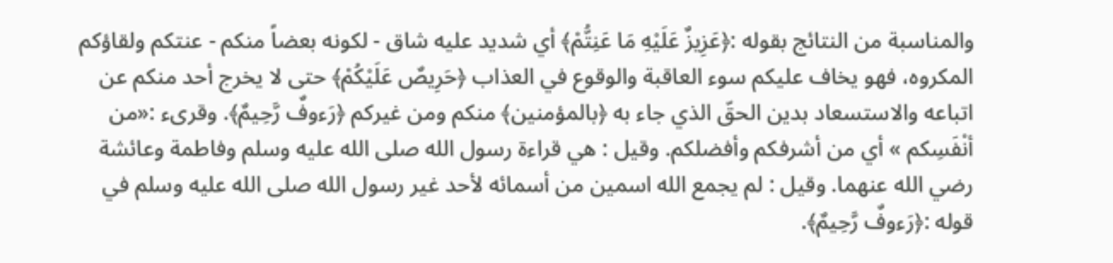والمناسبة من النتائج بقوله :﴿عَزِيزٌ عَلَيْهِ مَا عَنِتُّمْ﴾ أي شديد عليه شاق - لكونه بعضاً منكم - عنتكم ولقاؤكم المكروه، فهو يخاف عليكم سوء العاقبة والوقوع في العذاب ﴿حَرِيصٌ عَلَيْكُمْ﴾ حتى لا يخرج أحد منكم عن اتباعه والاستسعاد بدين الحقّ الذي جاء به ﴿بالمؤمنين﴾ منكم ومن غيركم ﴿رَءوفٌ رَّحِيمٌ﴾. وقرىء :«من أنْفَسِكم » أي من أشرفكم وأفضلكم. وقيل : هي قراءة رسول الله صلى الله عليه وسلم وفاطمة وعائشة رضي الله عنهما. وقيل : لم يجمع الله اسمين من أسمائه لأحد غير رسول الله صلى الله عليه وسلم في قوله :﴿رَءوفٌ رَّحِيمٌ﴾.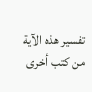تفسير هذه الآية من كتب أخرى